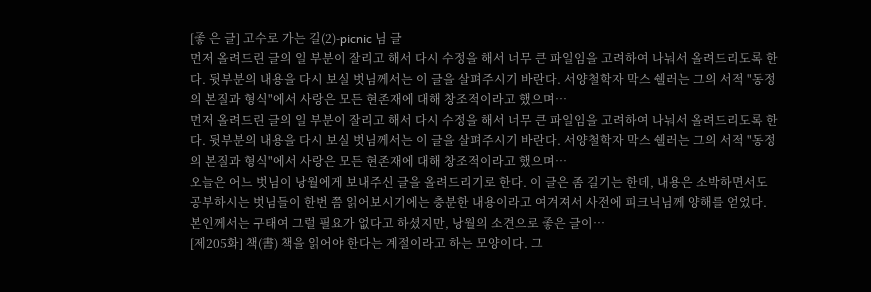[좋 은 글] 고수로 가는 길(2)-picnic 님 글
먼저 올려드린 글의 일 부분이 잘리고 해서 다시 수정을 해서 너무 큰 파일임을 고려하여 나눠서 올려드리도록 한다. 뒷부분의 내용을 다시 보실 벗님께서는 이 글을 살펴주시기 바란다. 서양철학자 막스 쉘러는 그의 서적 "동정의 본질과 형식"에서 사랑은 모든 현존재에 대해 창조적이라고 했으며…
먼저 올려드린 글의 일 부분이 잘리고 해서 다시 수정을 해서 너무 큰 파일임을 고려하여 나눠서 올려드리도록 한다. 뒷부분의 내용을 다시 보실 벗님께서는 이 글을 살펴주시기 바란다. 서양철학자 막스 쉘러는 그의 서적 "동정의 본질과 형식"에서 사랑은 모든 현존재에 대해 창조적이라고 했으며…
오늘은 어느 벗님이 낭월에게 보내주신 글을 올려드리기로 한다. 이 글은 좀 길기는 한데, 내용은 소박하면서도 공부하시는 벗님들이 한번 쯤 읽어보시기에는 충분한 내용이라고 여겨져서 사전에 피크닉님께 양해를 얻었다. 본인께서는 구태여 그럴 필요가 없다고 하셨지만, 낭월의 소견으로 좋은 글이…
[제205화] 책(書) 책을 읽어야 한다는 계절이라고 하는 모양이다. 그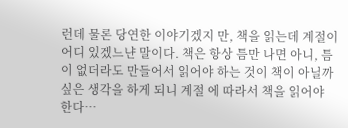런데 물론 당연한 이야기겠지 만, 책을 읽는데 계절이 어디 있겠느냔 말이다. 책은 항상 틈만 나면 아니, 틈이 없더라도 만들어서 읽어야 하는 것이 책이 아닐까 싶은 생각을 하게 되니 계절 에 따라서 책을 읽어야 한다…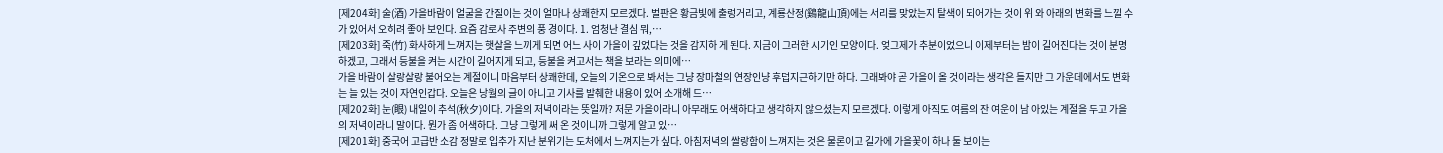[제204화] 술(酒) 가을바람이 얼굴을 간질이는 것이 얼마나 상쾌한지 모르겠다. 벌판은 황금빛에 출렁거리고, 계룡산정(鷄龍山頂)에는 서리를 맞았는지 탈색이 되어가는 것이 위 와 아래의 변화를 느낄 수가 있어서 오히려 좋아 보인다. 요즘 감로사 주변의 풍 경이다. 1. 엄청난 결심 뭐,…
[제203화] 죽(竹) 화사하게 느껴지는 햇살을 느끼게 되면 어느 사이 가을이 깊었다는 것을 감지하 게 된다. 지금이 그러한 시기인 모양이다. 엊그제가 추분이었으니 이제부터는 밤이 길어진다는 것이 분명하겠고, 그래서 등불을 켜는 시간이 길어지게 되고, 등불을 켜고서는 책을 보라는 의미에…
가을 바람이 살랑살랑 불어오는 계절이니 마음부터 상쾌한데, 오늘의 기온으로 봐서는 그냥 장마철의 연장인냥 후덥지근하기만 하다. 그래봐야 곧 가을이 올 것이라는 생각은 들지만 그 가운데에서도 변화는 늘 있는 것이 자연인갑다. 오늘은 낭월의 글이 아니고 기사를 발췌한 내용이 있어 소개해 드…
[제202화] 눈(眼) 내일이 추석(秋夕)이다. 가을의 저녁이라는 뜻일까? 저문 가을이라니 아무래도 어색하다고 생각하지 않으셨는지 모르겠다. 이렇게 아직도 여름의 잔 여운이 남 아있는 계절을 두고 가을의 저녁이라니 말이다. 뭔가 좀 어색하다. 그냥 그렇게 써 온 것이니까 그렇게 알고 있…
[제201화] 중국어 고급반 소감 정말로 입추가 지난 분위기는 도처에서 느껴지는가 싶다. 아침저녁의 쌀랑함이 느껴지는 것은 물론이고 길가에 가을꽃이 하나 둘 보이는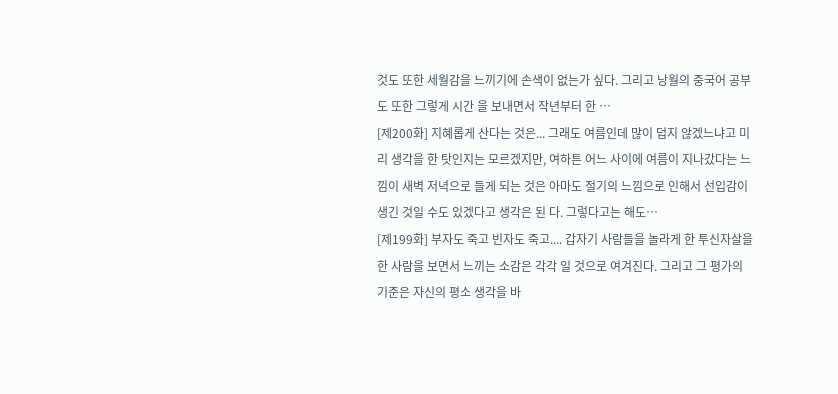것도 또한 세월감을 느끼기에 손색이 없는가 싶다. 그리고 낭월의 중국어 공부도 또한 그렇게 시간 을 보내면서 작년부터 한 …
[제200화] 지혜롭게 산다는 것은... 그래도 여름인데 많이 덥지 않겠느냐고 미리 생각을 한 탓인지는 모르겠지만, 여하튼 어느 사이에 여름이 지나갔다는 느낌이 새벽 저녁으로 들게 되는 것은 아마도 절기의 느낌으로 인해서 선입감이 생긴 것일 수도 있겠다고 생각은 된 다. 그렇다고는 해도…
[제199화] 부자도 죽고 빈자도 죽고.... 갑자기 사람들을 놀라게 한 투신자살을 한 사람을 보면서 느끼는 소감은 각각 일 것으로 여겨진다. 그리고 그 평가의 기준은 자신의 평소 생각을 바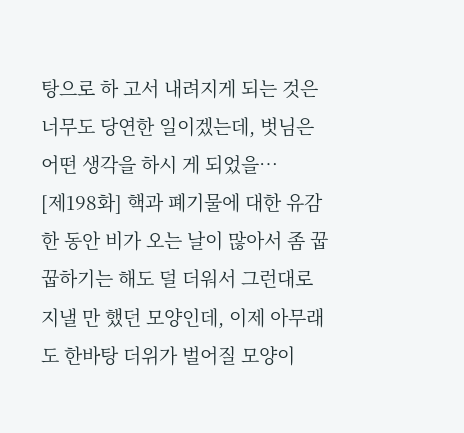탕으로 하 고서 내려지게 되는 것은 너무도 당연한 일이겠는데, 벗님은 어떤 생각을 하시 게 되었을…
[제198화] 핵과 폐기물에 대한 유감 한 동안 비가 오는 날이 많아서 좀 꿉꿉하기는 해도 덜 더워서 그런대로 지낼 만 했던 모양인데, 이제 아무래도 한바탕 더위가 벌어질 모양이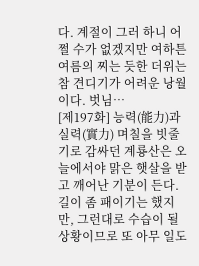다. 계절이 그러 하니 어쩔 수가 없겠지만 여하튼 여름의 찌는 듯한 더위는 참 견디기가 어려운 낭월이다. 벗님…
[제197화] 능력(能力)과 실력(實力) 며칠을 빗줄기로 감싸던 계룡산은 오늘에서야 맑은 햇살을 받고 깨어난 기분이 든다. 길이 좀 패이기는 했지만, 그런대로 수습이 될 상황이므로 또 아무 일도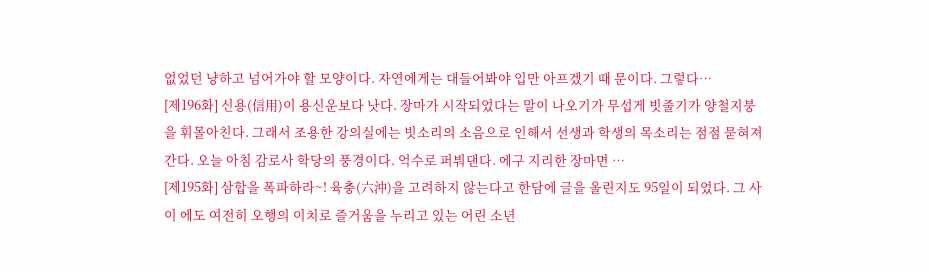없었던 냥하고 넘어가야 할 모양이다. 자연에게는 대들어봐야 입만 아프겠기 때 문이다. 그렇다…
[제196화] 신용(信用)이 용신운보다 낫다. 장마가 시작되었다는 말이 나오기가 무섭게 빗줄기가 양철지붕을 휘몰아친다. 그래서 조용한 강의실에는 빗소리의 소음으로 인해서 선생과 학생의 목소리는 점점 묻혀져 간다. 오늘 아침 감로사 학당의 풍경이다. 억수로 퍼붜댄다. 에구 지리한 장마면 …
[제195화] 삼합을 폭파하라~! 육충(六沖)을 고려하지 않는다고 한담에 글을 올린지도 95일이 되었다. 그 사이 에도 여전히 오행의 이치로 즐거움을 누리고 있는 어린 소년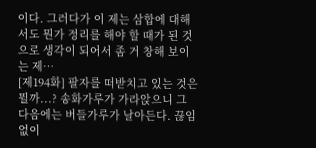이다. 그러다가 이 제는 삼합에 대해서도 뭔가 정리를 해야 할 때가 된 것으로 생각이 되어서 좀 거 창해 보이는 제…
[제194화] 팔자를 떠받치고 있는 것은 뭘까...? 송화가루가 가라앉으니 그 다음에는 버들가루가 날아든다. 끊임없이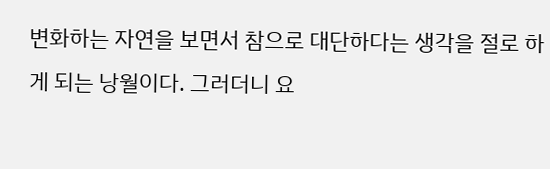변화하는 자연을 보면서 참으로 대단하다는 생각을 절로 하게 되는 낭월이다. 그러더니 요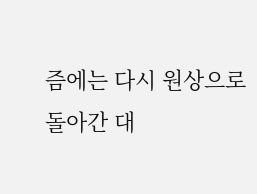즘에는 다시 원상으로 돌아간 대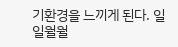기환경을 느끼게 된다. 일일월월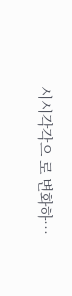시시각각으 로 변화하…